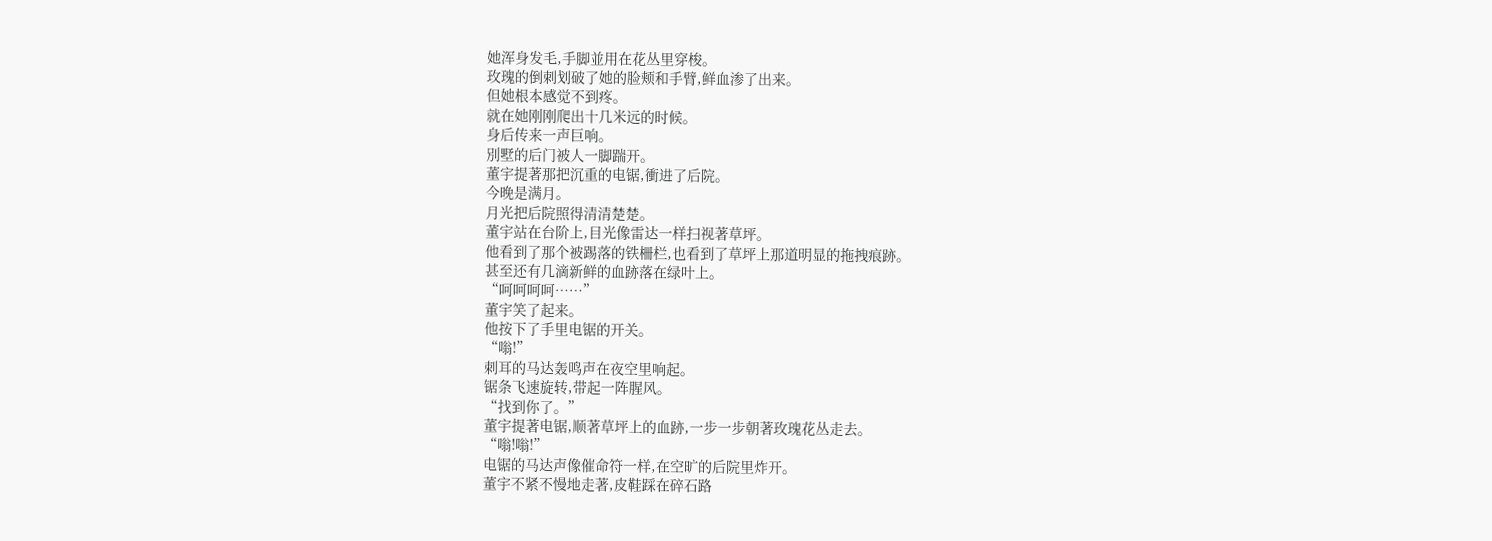她浑身发毛,手脚並用在花丛里穿梭。
玫瑰的倒刺划破了她的脸颊和手臂,鲜血渗了出来。
但她根本感觉不到疼。
就在她刚刚爬出十几米远的时候。
身后传来一声巨响。
別墅的后门被人一脚踹开。
董宇提著那把沉重的电锯,衝进了后院。
今晚是满月。
月光把后院照得清清楚楚。
董宇站在台阶上,目光像雷达一样扫视著草坪。
他看到了那个被踢落的铁柵栏,也看到了草坪上那道明显的拖拽痕跡。
甚至还有几滴新鲜的血跡落在绿叶上。
“呵呵呵呵……”
董宇笑了起来。
他按下了手里电锯的开关。
“嗡!”
刺耳的马达轰鸣声在夜空里响起。
锯条飞速旋转,带起一阵腥风。
“找到你了。”
董宇提著电锯,顺著草坪上的血跡,一步一步朝著玫瑰花丛走去。
“嗡!嗡!”
电锯的马达声像催命符一样,在空旷的后院里炸开。
董宇不紧不慢地走著,皮鞋踩在碎石路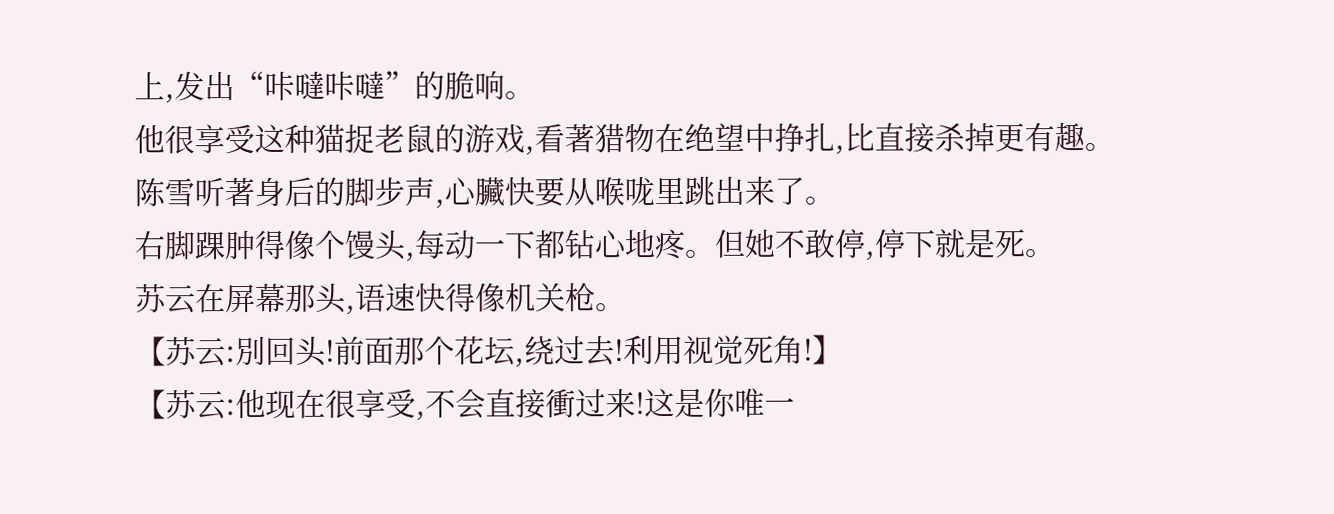上,发出“咔噠咔噠”的脆响。
他很享受这种猫捉老鼠的游戏,看著猎物在绝望中挣扎,比直接杀掉更有趣。
陈雪听著身后的脚步声,心臟快要从喉咙里跳出来了。
右脚踝肿得像个馒头,每动一下都钻心地疼。但她不敢停,停下就是死。
苏云在屏幕那头,语速快得像机关枪。
【苏云:別回头!前面那个花坛,绕过去!利用视觉死角!】
【苏云:他现在很享受,不会直接衝过来!这是你唯一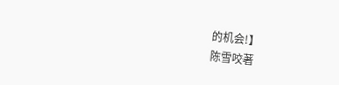的机会!】
陈雪咬著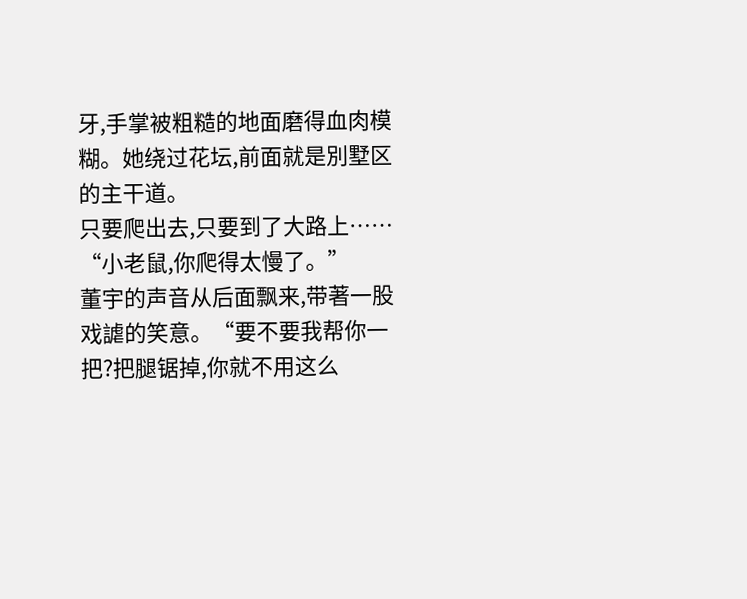牙,手掌被粗糙的地面磨得血肉模糊。她绕过花坛,前面就是別墅区的主干道。
只要爬出去,只要到了大路上……
“小老鼠,你爬得太慢了。”
董宇的声音从后面飘来,带著一股戏謔的笑意。“要不要我帮你一把?把腿锯掉,你就不用这么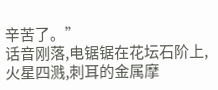辛苦了。”
话音刚落,电锯锯在花坛石阶上,火星四溅,刺耳的金属摩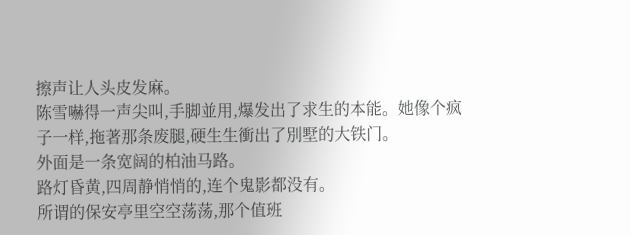擦声让人头皮发麻。
陈雪嚇得一声尖叫,手脚並用,爆发出了求生的本能。她像个疯子一样,拖著那条废腿,硬生生衝出了別墅的大铁门。
外面是一条宽阔的柏油马路。
路灯昏黄,四周静悄悄的,连个鬼影都没有。
所谓的保安亭里空空荡荡,那个值班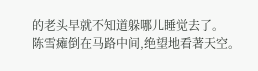的老头早就不知道躲哪儿睡觉去了。
陈雪瘫倒在马路中间,绝望地看著天空。